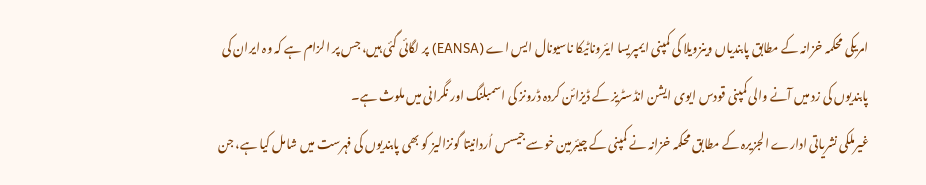امریکی محکمہ خزانہ کے مطابق پابندیاں وینزویلا کی کمپنی ایمپریسا ایئروناٹیکا ناسیونال ایس اے (EANSA) پر لگائی گئی ہیں، جس پر الزام ہے کہ وہ ایران کی پابندیوں کی زد میں آنے والی کمپنی قودس ایوی ایشن انڈسٹریز کے ڈیزائن کردہ ڈرونز کی اسمبلنگ اور نگرانی میں ملوث ہے۔
غیرملکی نشریاتی ادارے الجزیرہ کے مطابق محکمہ خزانہ نے کمپنی کے چیئرمین خوسے جیسس اُردانیتا گونزالیز کو بھی پابندیوں کی فہرست میں شامل کیا ہے، جن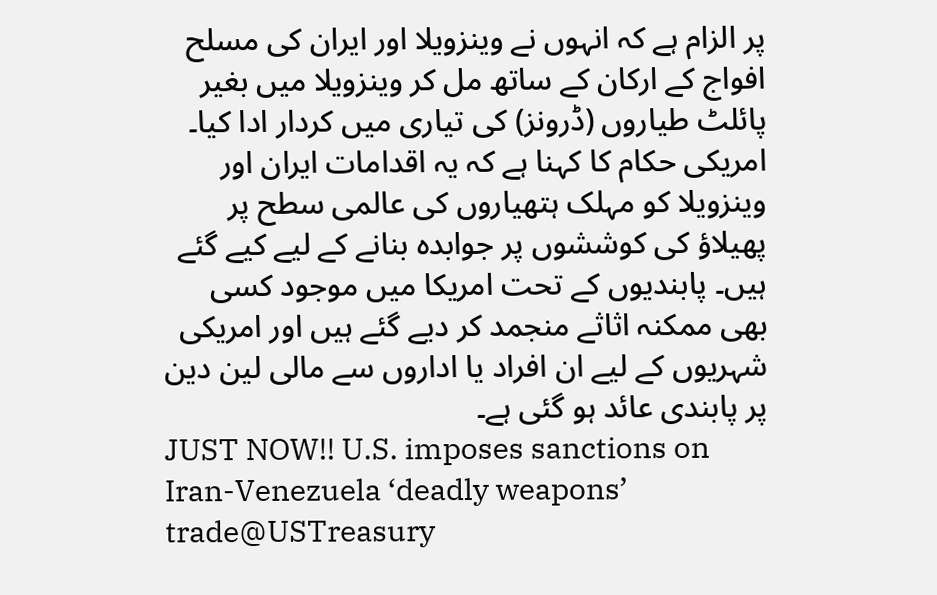پر الزام ہے کہ انہوں نے وینزویلا اور ایران کی مسلح افواج کے ارکان کے ساتھ مل کر وینزویلا میں بغیر پائلٹ طیاروں (ڈرونز) کی تیاری میں کردار ادا کیا۔
امریکی حکام کا کہنا ہے کہ یہ اقدامات ایران اور وینزویلا کو مہلک ہتھیاروں کی عالمی سطح پر پھیلاؤ کی کوششوں پر جوابدہ بنانے کے لیے کیے گئے ہیں۔ پابندیوں کے تحت امریکا میں موجود کسی بھی ممکنہ اثاثے منجمد کر دیے گئے ہیں اور امریکی شہریوں کے لیے ان افراد یا اداروں سے مالی لین دین پر پابندی عائد ہو گئی ہے۔
JUST NOW!! U.S. imposes sanctions on Iran-Venezuela ‘deadly weapons’ trade@USTreasury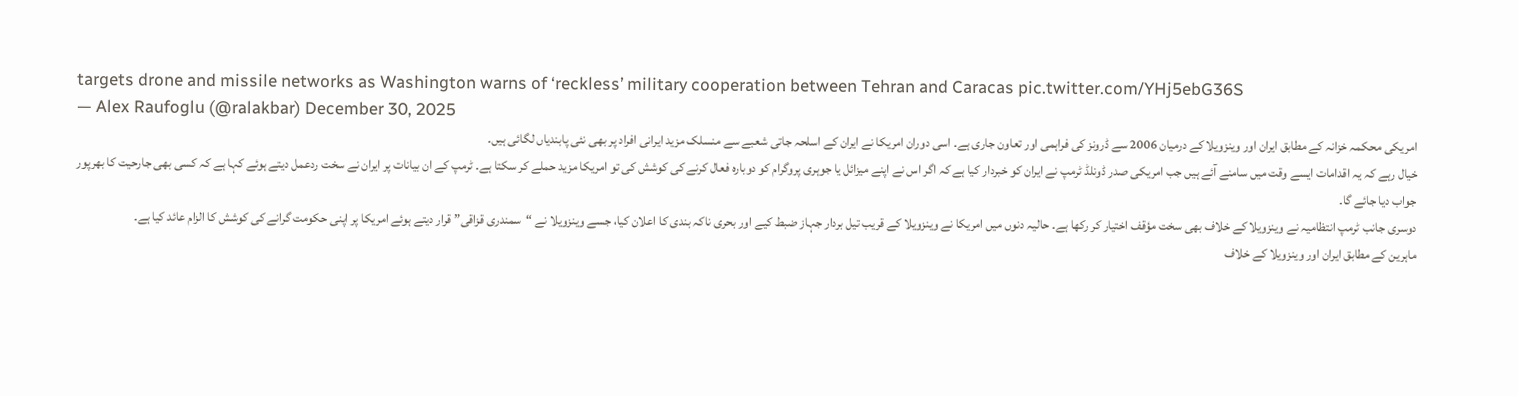targets drone and missile networks as Washington warns of ‘reckless’ military cooperation between Tehran and Caracas pic.twitter.com/YHj5ebG36S
— Alex Raufoglu (@ralakbar) December 30, 2025
امریکی محکمہ خزانہ کے مطابق ایران اور وینزویلا کے درمیان 2006 سے ڈرونز کی فراہمی اور تعاون جاری ہے۔ اسی دوران امریکا نے ایران کے اسلحہ جاتی شعبے سے منسلک مزید ایرانی افراد پر بھی نئی پابندیاں لگائی ہیں۔
خیال رہے کہ یہ اقدامات ایسے وقت میں سامنے آئے ہیں جب امریکی صدر ڈونلڈ ٹرمپ نے ایران کو خبردار کیا ہے کہ اگر اس نے اپنے میزائل یا جوہری پروگرام کو دوبارہ فعال کرنے کی کوشش کی تو امریکا مزید حملے کر سکتا ہے۔ ٹرمپ کے ان بیانات پر ایران نے سخت ردعمل دیتے ہوئے کہا ہے کہ کسی بھی جارحیت کا بھرپور جواب دیا جائے گا۔
دوسری جانب ٹرمپ انتظامیہ نے وینزویلا کے خلاف بھی سخت مؤقف اختیار کر رکھا ہے۔ حالیہ دنوں میں امریکا نے وینزویلا کے قریب تیل بردار جہاز ضبط کیے اور بحری ناکہ بندی کا اعلان کیا، جسے وینزویلا نے “سمندری قزاقی” قرار دیتے ہوئے امریکا پر اپنی حکومت گرانے کی کوشش کا الزام عائد کیا ہے۔
ماہرین کے مطابق ایران اور وینزویلا کے خلاف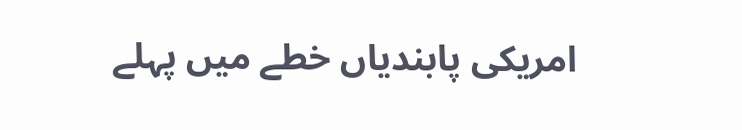امریکی پابندیاں خطے میں پہلے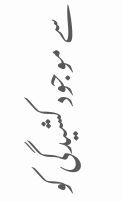سے موجود کشیدگی کو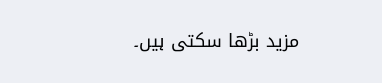مزید بڑھا سکتی ہیں۔